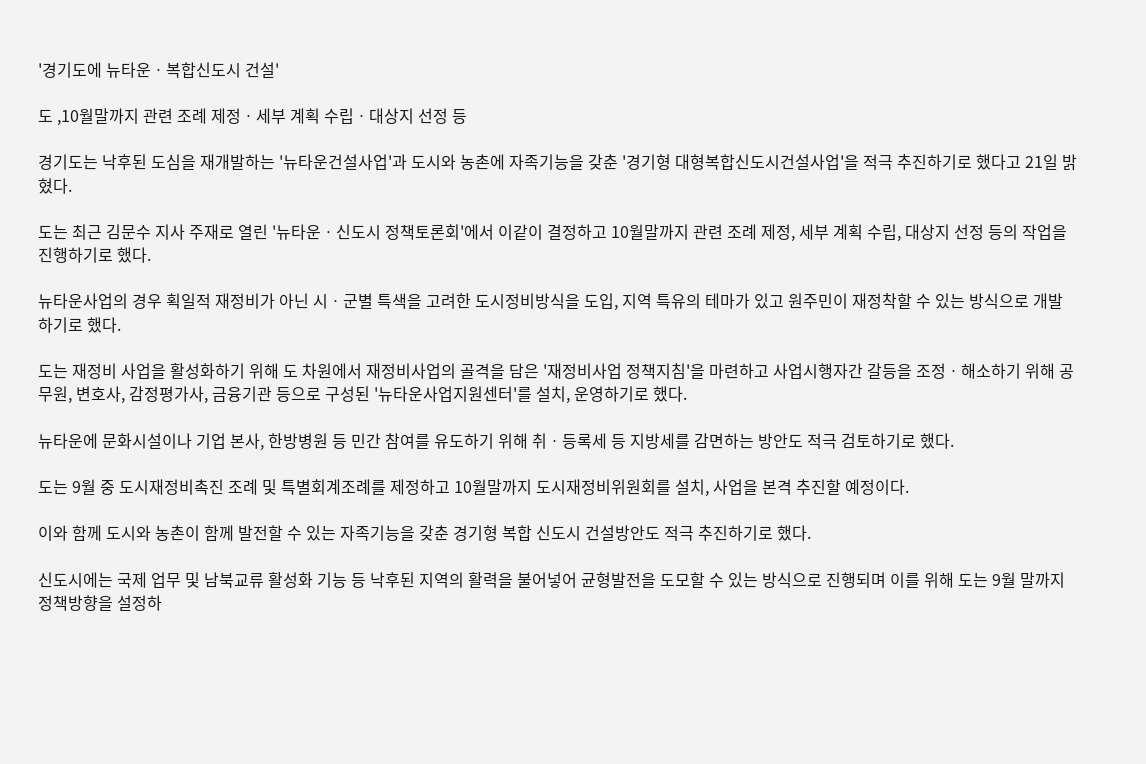'경기도에 뉴타운ㆍ복합신도시 건설'

도 ,10월말까지 관련 조례 제정ㆍ세부 계획 수립ㆍ대상지 선정 등

경기도는 낙후된 도심을 재개발하는 '뉴타운건설사업'과 도시와 농촌에 자족기능을 갖춘 '경기형 대형복합신도시건설사업'을 적극 추진하기로 했다고 21일 밝혔다.

도는 최근 김문수 지사 주재로 열린 '뉴타운ㆍ신도시 정책토론회'에서 이같이 결정하고 10월말까지 관련 조례 제정, 세부 계획 수립, 대상지 선정 등의 작업을 진행하기로 했다.

뉴타운사업의 경우 획일적 재정비가 아닌 시ㆍ군별 특색을 고려한 도시정비방식을 도입, 지역 특유의 테마가 있고 원주민이 재정착할 수 있는 방식으로 개발하기로 했다.

도는 재정비 사업을 활성화하기 위해 도 차원에서 재정비사업의 골격을 담은 '재정비사업 정책지침'을 마련하고 사업시행자간 갈등을 조정ㆍ해소하기 위해 공무원, 변호사, 감정평가사, 금융기관 등으로 구성된 '뉴타운사업지원센터'를 설치, 운영하기로 했다.

뉴타운에 문화시설이나 기업 본사, 한방병원 등 민간 참여를 유도하기 위해 취ㆍ등록세 등 지방세를 감면하는 방안도 적극 검토하기로 했다.

도는 9월 중 도시재정비촉진 조례 및 특별회계조례를 제정하고 10월말까지 도시재정비위원회를 설치, 사업을 본격 추진할 예정이다.

이와 함께 도시와 농촌이 함께 발전할 수 있는 자족기능을 갖춘 경기형 복합 신도시 건설방안도 적극 추진하기로 했다.

신도시에는 국제 업무 및 남북교류 활성화 기능 등 낙후된 지역의 활력을 불어넣어 균형발전을 도모할 수 있는 방식으로 진행되며 이를 위해 도는 9월 말까지 정책방향을 설정하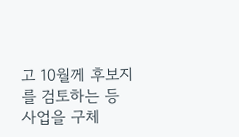고 10월께 후보지를 검토하는 등 사업을 구체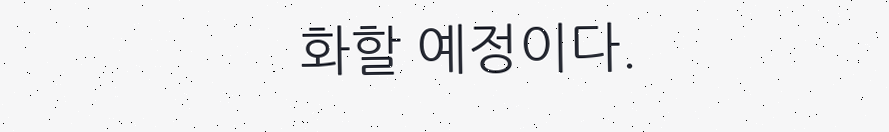화할 예정이다.